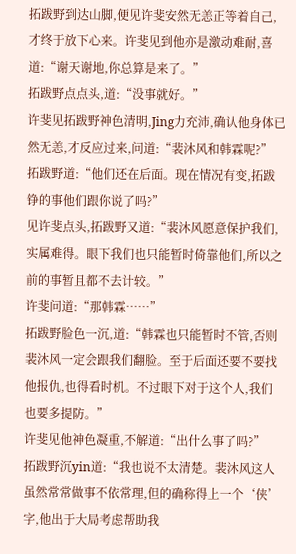拓跋野到达山脚,便见许斐安然无恙正等着自己,才终于放下心来。许斐见到他亦是激动难耐,喜道:“谢天谢地,你总算是来了。”
拓跋野点点头,道:“没事就好。”
许斐见拓跋野神色清明,Jing力充沛,确认他身体已然无恙,才反应过来,问道:“裴沐风和韩霖呢?”
拓跋野道:“他们还在后面。现在情况有变,拓跋铮的事他们跟你说了吗?”
见许斐点头,拓跋野又道:“裴沐风愿意保护我们,实属难得。眼下我们也只能暂时倚靠他们,所以之前的事暂且都不去计较。”
许斐问道:“那韩霖……”
拓跋野脸色一沉,道:“韩霖也只能暂时不管,否则裴沐风一定会跟我们翻脸。至于后面还要不要找他报仇,也得看时机。不过眼下对于这个人,我们也要多提防。”
许斐见他神色凝重,不解道:“出什么事了吗?”
拓跋野沉yin道:“我也说不太清楚。裴沐风这人虽然常常做事不依常理,但的确称得上一个‘侠’字,他出于大局考虑帮助我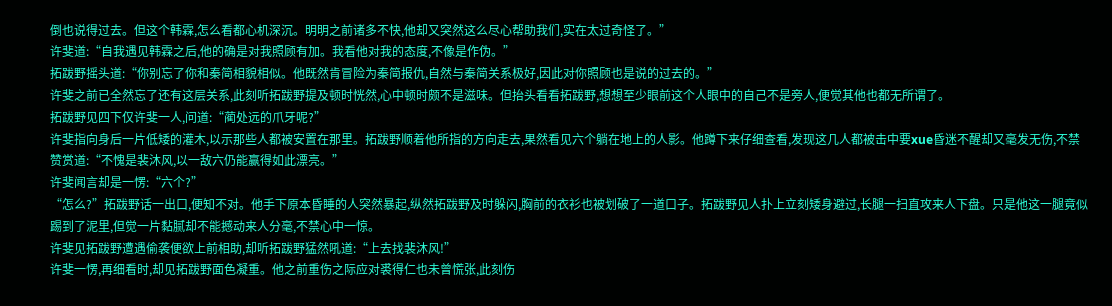倒也说得过去。但这个韩霖,怎么看都心机深沉。明明之前诸多不快,他却又突然这么尽心帮助我们,实在太过奇怪了。”
许斐道:“自我遇见韩霖之后,他的确是对我照顾有加。我看他对我的态度,不像是作伪。”
拓跋野摇头道:“你别忘了你和秦简相貌相似。他既然肯冒险为秦简报仇,自然与秦简关系极好,因此对你照顾也是说的过去的。”
许斐之前已全然忘了还有这层关系,此刻听拓跋野提及顿时恍然,心中顿时颇不是滋味。但抬头看看拓跋野,想想至少眼前这个人眼中的自己不是旁人,便觉其他也都无所谓了。
拓跋野见四下仅许斐一人,问道:“蔺处远的爪牙呢?”
许斐指向身后一片低矮的灌木,以示那些人都被安置在那里。拓跋野顺着他所指的方向走去,果然看见六个躺在地上的人影。他蹲下来仔细查看,发现这几人都被击中要xue昏迷不醒却又毫发无伤,不禁赞赏道:“不愧是裴沐风,以一敌六仍能赢得如此漂亮。”
许斐闻言却是一愣:“六个?”
“怎么?”拓跋野话一出口,便知不对。他手下原本昏睡的人突然暴起,纵然拓跋野及时躲闪,胸前的衣衫也被划破了一道口子。拓跋野见人扑上立刻矮身避过,长腿一扫直攻来人下盘。只是他这一腿竟似踢到了泥里,但觉一片黏腻却不能撼动来人分毫,不禁心中一惊。
许斐见拓跋野遭遇偷袭便欲上前相助,却听拓跋野猛然吼道:“上去找裴沐风!”
许斐一愣,再细看时,却见拓跋野面色凝重。他之前重伤之际应对裘得仁也未曾慌张,此刻伤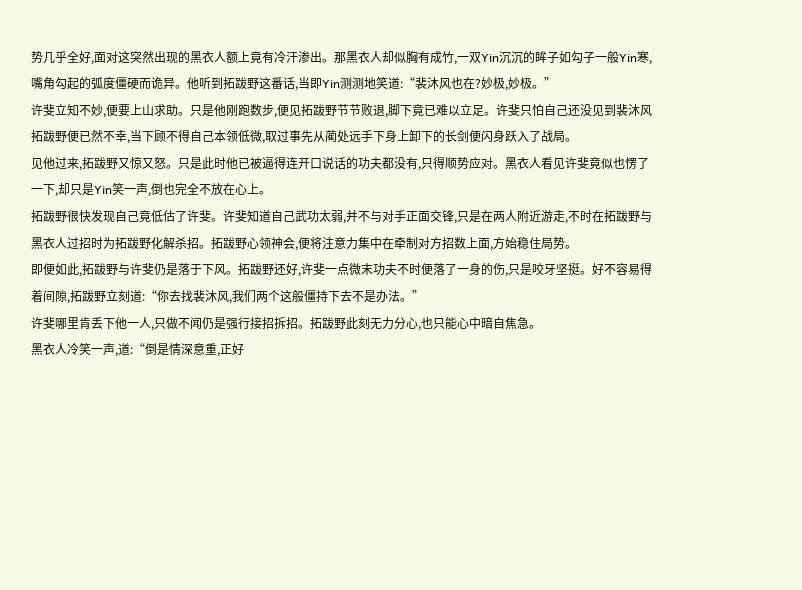势几乎全好,面对这突然出现的黑衣人额上竟有冷汗渗出。那黑衣人却似胸有成竹,一双Yin沉沉的眸子如勾子一般Yin寒,嘴角勾起的弧度僵硬而诡异。他听到拓跋野这番话,当即Yin测测地笑道:“裴沐风也在?妙极,妙极。”
许斐立知不妙,便要上山求助。只是他刚跑数步,便见拓跋野节节败退,脚下竟已难以立足。许斐只怕自己还没见到裴沐风拓跋野便已然不幸,当下顾不得自己本领低微,取过事先从蔺处远手下身上卸下的长剑便闪身跃入了战局。
见他过来,拓跋野又惊又怒。只是此时他已被逼得连开口说话的功夫都没有,只得顺势应对。黑衣人看见许斐竟似也愣了一下,却只是Yin笑一声,倒也完全不放在心上。
拓跋野很快发现自己竟低估了许斐。许斐知道自己武功太弱,并不与对手正面交锋,只是在两人附近游走,不时在拓跋野与黑衣人过招时为拓跋野化解杀招。拓跋野心领神会,便将注意力集中在牵制对方招数上面,方始稳住局势。
即便如此,拓跋野与许斐仍是落于下风。拓跋野还好,许斐一点微末功夫不时便落了一身的伤,只是咬牙坚挺。好不容易得着间隙,拓跋野立刻道:“你去找裴沐风,我们两个这般僵持下去不是办法。”
许斐哪里肯丢下他一人,只做不闻仍是强行接招拆招。拓跋野此刻无力分心,也只能心中暗自焦急。
黑衣人冷笑一声,道:“倒是情深意重,正好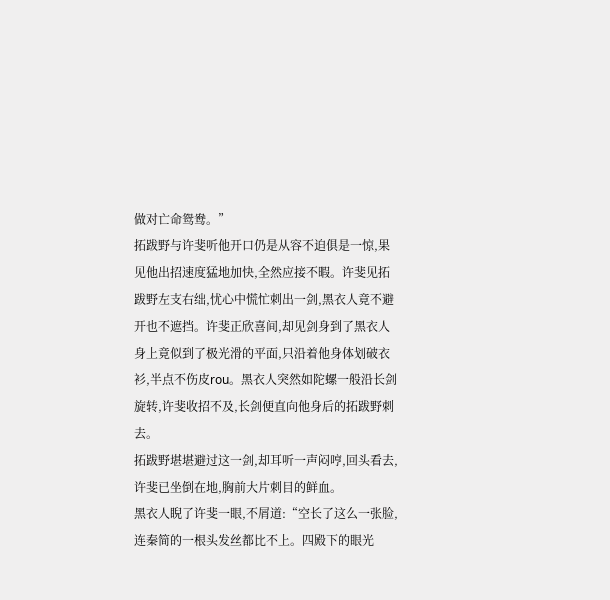做对亡命鸳鸯。”
拓跋野与许斐听他开口仍是从容不迫俱是一惊,果见他出招速度猛地加快,全然应接不暇。许斐见拓跋野左支右绌,忧心中慌忙刺出一剑,黑衣人竟不避开也不遮挡。许斐正欣喜间,却见剑身到了黑衣人身上竟似到了极光滑的平面,只沿着他身体划破衣衫,半点不伤皮rou。黑衣人突然如陀螺一般沿长剑旋转,许斐收招不及,长剑便直向他身后的拓跋野刺去。
拓跋野堪堪避过这一剑,却耳听一声闷哼,回头看去,许斐已坐倒在地,胸前大片刺目的鲜血。
黑衣人睨了许斐一眼,不屑道:“空长了这么一张脸,连秦简的一根头发丝都比不上。四殿下的眼光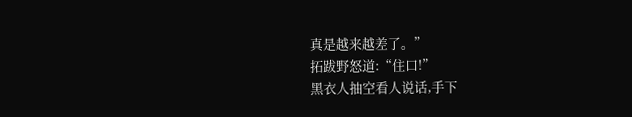真是越来越差了。”
拓跋野怒道:“住口!”
黑衣人抽空看人说话,手下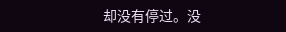却没有停过。没